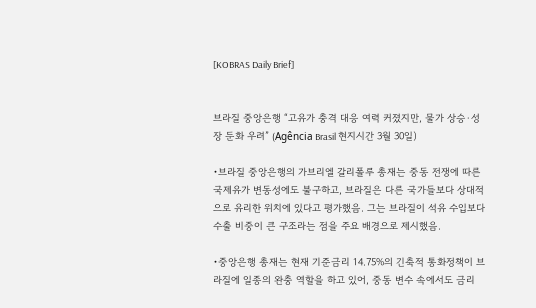[KOBRAS Daily Brief]


브라질 중앙은행 “고유가 충격 대응 여력 커졌지만, 물가 상승·성장 둔화 우려” (Agência Brasil 현지시간 3월 30일)

•브라질 중앙은행의 가브리엘 갈리폴루 총재는 중동 전쟁에 따른 국제유가 변동성에도 불구하고, 브라질은 다른 국가들보다 상대적으로 유리한 위치에 있다고 평가했음. 그는 브라질이 석유 수입보다 수출 비중이 큰 구조라는 점을 주요 배경으로 제시했음.

•중앙은행 총재는 현재 기준금리 14.75%의 긴축적 통화정책이 브라질에 일종의 완충 역할을 하고 있어, 중동 변수 속에서도 금리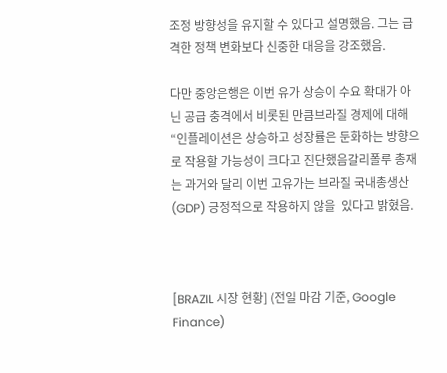조정 방향성을 유지할 수 있다고 설명했음. 그는 급격한 정책 변화보다 신중한 대응을 강조했음.

다만 중앙은행은 이번 유가 상승이 수요 확대가 아닌 공급 충격에서 비롯된 만큼브라질 경제에 대해 “인플레이션은 상승하고 성장률은 둔화하는 방향으로 작용할 가능성이 크다고 진단했음갈리폴루 총재는 과거와 달리 이번 고유가는 브라질 국내총생산(GDP) 긍정적으로 작용하지 않을  있다고 밝혔음.



[BRAZIL 시장 현황] (전일 마감 기준, Google Finance)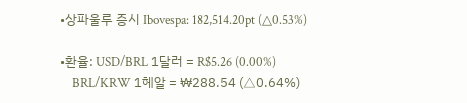•상파울루 증시 Ibovespa: 182,514.20pt (△0.53%)

•환율: USD/BRL 1달러 = R$5.26 (0.00%)
    BRL/KRW 1헤알 = ₩288.54 (△0.64%)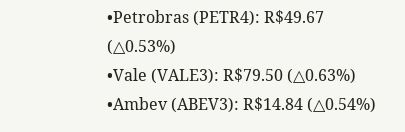•Petrobras (PETR4): R$49.67 (△0.53%)
•Vale (VALE3): R$79.50 (△0.63%)
•Ambev (ABEV3): R$14.84 (△0.54%)